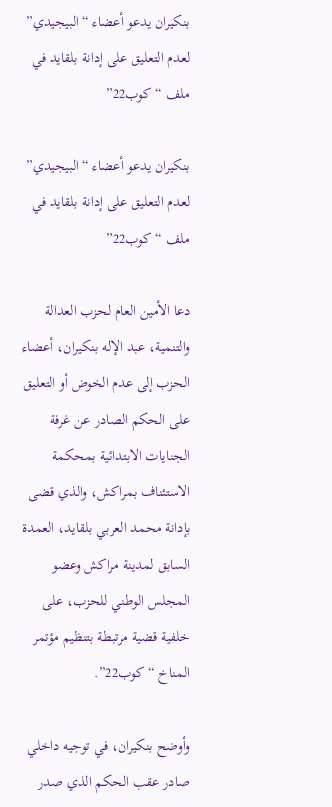بنكيران يدعو أعضاء “البيجيدي” لعدم التعليق على إدانة بلقايد في ملف “كوب22”

بنكيران يدعو أعضاء “البيجيدي” لعدم التعليق على إدانة بلقايد في ملف “كوب22”

دعا الأمين العام لحزب العدالة والتنمية، عبد الإله بنكيران، أعضاء الحزب إلى عدم الخوض أو التعليق على الحكم الصادر عن غرفة الجنايات الابتدائية بمحكمة الاستئناف بمراكش، والذي قضى بإدانة محمد العربي بلقايد، العمدة السابق لمدينة مراكش وعضو المجلس الوطني للحزب، على خلفية قضية مرتبطة بتنظيم مؤتمر المناخ “كوب22”.

وأوضح بنكيران، في توجيه داخلي صادر عقب الحكم الذي صدر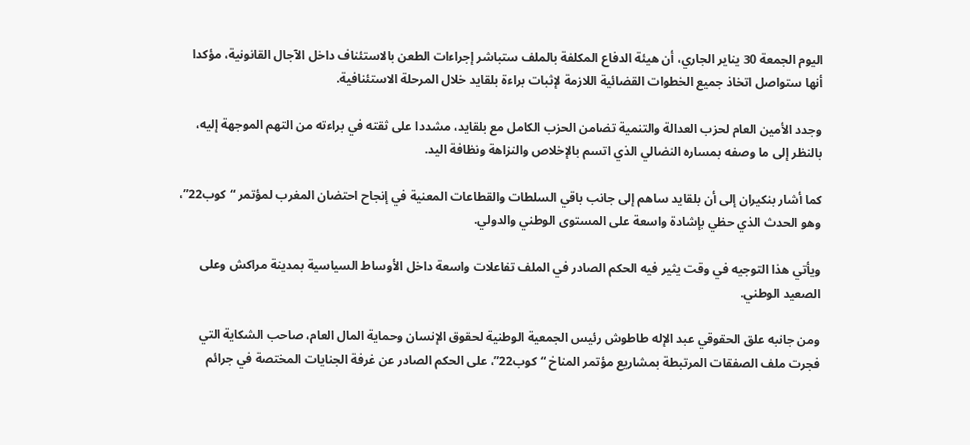اليوم الجمعة 30 يناير الجاري، أن هيئة الدفاع المكلفة بالملف ستباشر إجراءات الطعن بالاستئناف داخل الآجال القانونية، مؤكدا أنها ستواصل اتخاذ جميع الخطوات القضائية اللازمة لإثبات براءة بلقايد خلال المرحلة الاستئنافية.

وجدد الأمين العام لحزب العدالة والتنمية تضامن الحزب الكامل مع بلقايد، مشددا على ثقته في براءته من التهم الموجهة إليه، بالنظر إلى ما وصفه بمساره النضالي الذي اتسم بالإخلاص والنزاهة ونظافة اليد.

كما أشار بنكيران إلى أن بلقايد ساهم إلى جانب باقي السلطات والقطاعات المعنية في إنجاح احتضان المغرب لمؤتمر “كوب22”، وهو الحدث الذي حظي بإشادة واسعة على المستوى الوطني والدولي.

ويأتي هذا التوجيه في وقت يثير فيه الحكم الصادر في الملف تفاعلات واسعة داخل الأوساط السياسية بمدينة مراكش وعلى الصعيد الوطني.

ومن جانبه علق الحقوقي عبد الإله طاطوش رئيس الجمعية الوطنية لحقوق الإنسان وحماية المال العام، صاحب الشكاية التي فجرت ملف الصفقات المرتبطة بمشاريع مؤتمر المناخ “كوب22”، على الحكم الصادر عن غرفة الجنايات المختصة في جرائم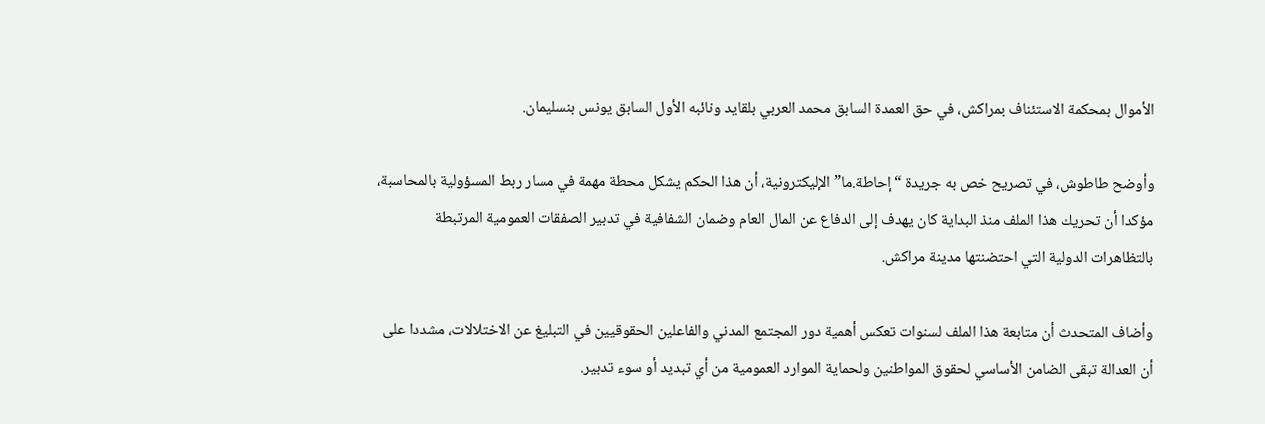الأموال بمحكمة الاستئناف بمراكش، في حق العمدة السابق محمد العربي بلقايد ونائبه الأول السابق يونس بنسليمان.

وأوضح طاطوش، في تصريح خص به جريدة “إحاطة.ما” الإليكترونية، أن هذا الحكم يشكل محطة مهمة في مسار ربط المسؤولية بالمحاسبة، مؤكدا أن تحريك هذا الملف منذ البداية كان يهدف إلى الدفاع عن المال العام وضمان الشفافية في تدبير الصفقات العمومية المرتبطة بالتظاهرات الدولية التي احتضنتها مدينة مراكش.

وأضاف المتحدث أن متابعة هذا الملف لسنوات تعكس أهمية دور المجتمع المدني والفاعلين الحقوقيين في التبليغ عن الاختلالات، مشددا على أن العدالة تبقى الضامن الأساسي لحقوق المواطنين ولحماية الموارد العمومية من أي تبديد أو سوء تدبير.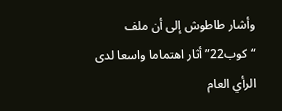وأشار طاطوش إلى أن ملف “كوب22” أثار اهتماما واسعا لدى الرأي العام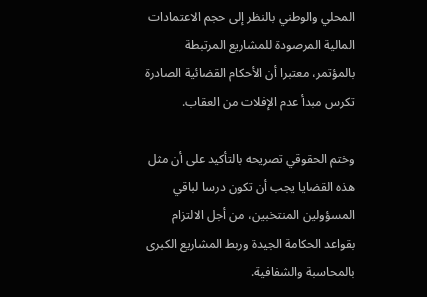المحلي والوطني بالنظر إلى حجم الاعتمادات المالية المرصودة للمشاريع المرتبطة بالمؤتمر، معتبرا أن الأحكام القضائية الصادرة تكرس مبدأ عدم الإفلات من العقاب.

وختم الحقوقي تصريحه بالتأكيد على أن مثل هذه القضايا يجب أن تكون درسا لباقي المسؤولين المنتخبين، من أجل الالتزام بقواعد الحكامة الجيدة وربط المشاريع الكبرى بالمحاسبة والشفافية.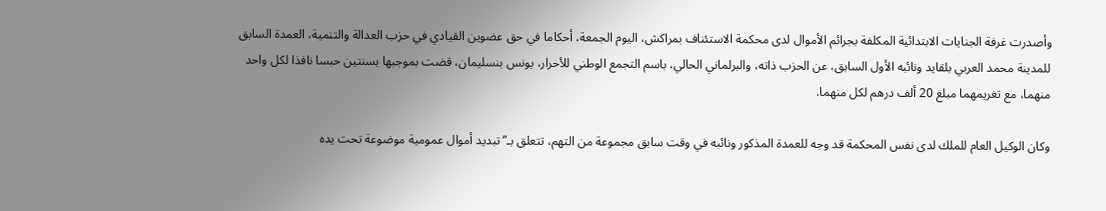وأصدرت غرفة الجنايات الابتدائية المكلفة بجرائم الأموال لدى محكمة الاستئناف بمراكش، اليوم الجمعة، أحكاما في حق عضوين القيادي في حزب العدالة والتنمية، العمدة السابق للمدينة محمد العربي بلقايد ونائبه الأول السابق، عن الحزب ذاته، والبرلماني الحالي، باسم التجمع الوطني للأحرار، يونس بنسليمان، قضت بموجبها بسنتين حبسا نافذا لكل واحد منهما، مع تغريمهما مبلغ 20 ألف درهم لكل منهما.

وكان الوكيل العام للملك لدى نفس المحكمة قد وجه للعمدة المذكور ونائبه في وقت سابق مجموعة من التهم، تتعلق بـ”تبديد أموال عمومية موضوعة تحت يده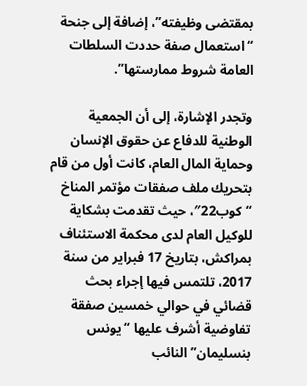بمقتضى وظيفته”، إضافة إلى جنحة “استعمال صفة حددت السلطات العامة شروط ممارستها”.

وتجدر الإشارة، إلى أن الجمعية الوطنية للدفاع عن حقوق الإنسان وحماية المال العام، كانت أول من قام بتحريك ملف صفقات مؤتمر المناخ “كوب22″، حيث تقدمت بشكاية للوكيل العام لدى محكمة الاستئناف بمراكش، بتاريخ 17 فبراير من سنة 2017، تلتمس فيها إجراء بحث قضائي في حوالي خمسين صفقة تفاوضية أشرف عليها “يونس بنسليمان” النائب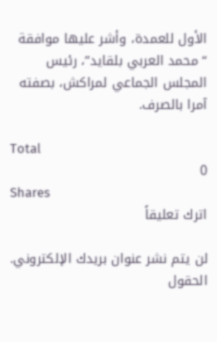الأول للعمدة، وأشر عليها موافقة “محمد العربي بلقايد”، رئيس المجلس الجماعي لمراكش، بصفته آمرا بالصرف.

Total
0
Shares
اترك تعليقاً

لن يتم نشر عنوان بريدك الإلكتروني. الحقول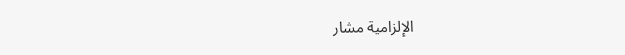الإلزامية مشار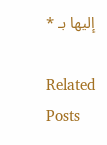إليها بـ *

Related Posts